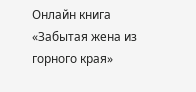Онлайн книга «Забытая жена из горного края»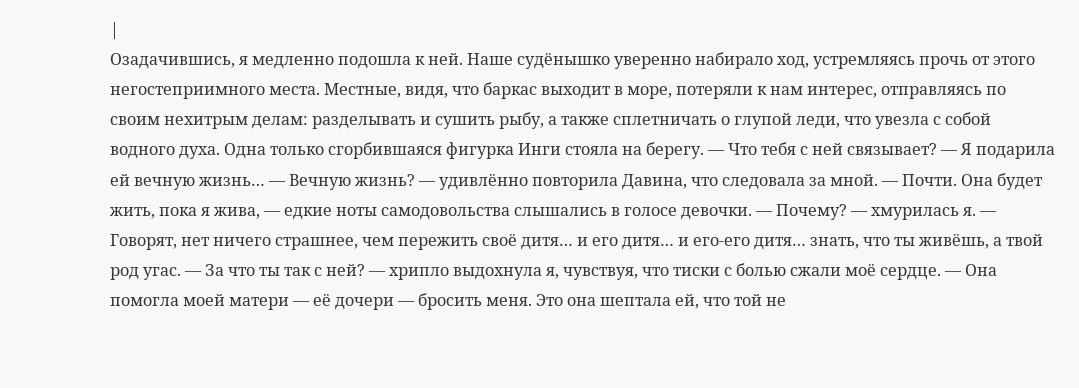|
Озадачившись, я медленно подошла к ней. Наше судёнышко уверенно набирало ход, устремляясь прочь от этого негостеприимного места. Местные, видя, что баркас выходит в море, потеряли к нам интерес, отправляясь по своим нехитрым делам: разделывать и сушить рыбу, а также сплетничать о глупой леди, что увезла с собой водного духа. Одна только сгорбившаяся фигурка Инги стояла на берегу. — Что тебя с ней связывает? — Я подарила ей вечную жизнь… — Вечную жизнь? — удивлённо повторила Давина, что следовала за мной. — Почти. Она будет жить, пока я жива, — едкие ноты самодовольства слышались в голосе девочки. — Почему? — хмурилась я. — Говорят, нет ничего страшнее, чем пережить своё дитя… и его дитя… и его-его дитя… знать, что ты живёшь, а твой род угас. — За что ты так с ней? — хрипло выдохнула я, чувствуя, что тиски с болью сжали моё сердце. — Она помогла моей матери — её дочери — бросить меня. Это она шептала ей, что той не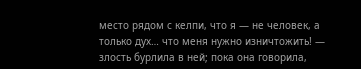место рядом с келпи, что я — не человек, а только дух… что меня нужно изничтожить! — злость бурлила в ней; пока она говорила,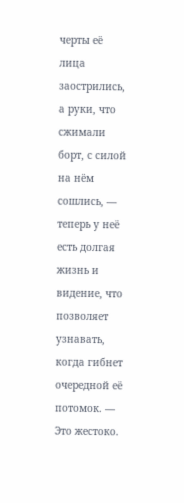черты её лица заострились, а руки, что сжимали борт, с силой на нём сошлись, — теперь у неё есть долгая жизнь и видение, что позволяет узнавать, когда гибнет очередной её потомок. — Это жестоко.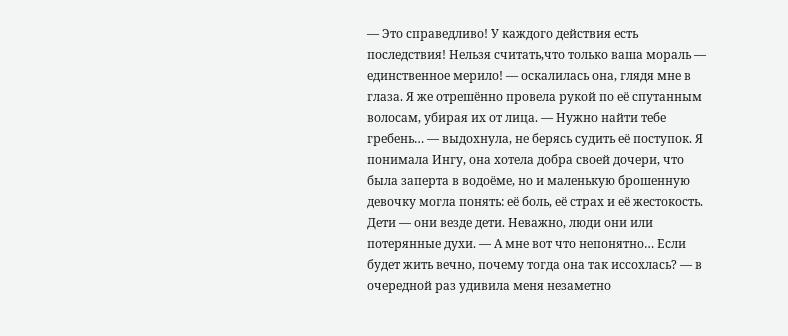— Это справедливо! У каждого действия есть последствия! Нельзя считать,что только ваша мораль — единственное мерило! — оскалилась она, глядя мне в глаза. Я же отрешённо провела рукой по её спутанным волосам, убирая их от лица. — Нужно найти тебе гребень… — выдохнула, не берясь судить её поступок. Я понимала Ингу, она хотела добра своей дочери, что была заперта в водоёме, но и маленькую брошенную девочку могла понять: её боль, её страх и её жестокость. Дети — они везде дети. Неважно, люди они или потерянные духи. — А мне вот что непонятно… Если будет жить вечно, почему тогда она так иссохлась? — в очередной раз удивила меня незаметно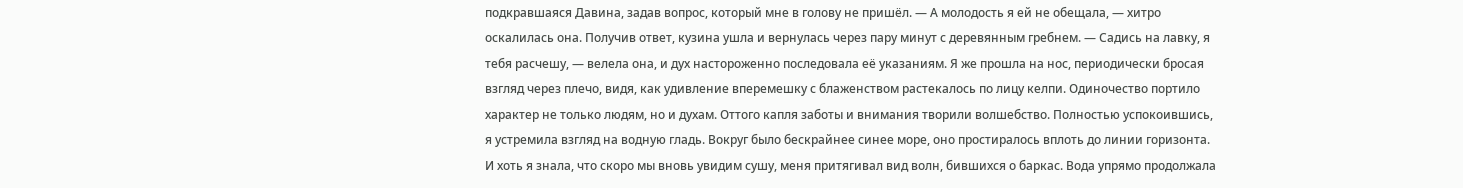подкравшаяся Давина, задав вопрос, который мне в голову не пришёл. — А молодость я ей не обещала, — хитро оскалилась она. Получив ответ, кузина ушла и вернулась через пару минут с деревянным гребнем. — Садись на лавку, я тебя расчешу, — велела она, и дух настороженно последовала её указаниям. Я же прошла на нос, периодически бросая взгляд через плечо, видя, как удивление вперемешку с блаженством растекалось по лицу келпи. Одиночество портило характер не только людям, но и духам. Оттого капля заботы и внимания творили волшебство. Полностью успокоившись, я устремила взгляд на водную гладь. Вокруг было бескрайнее синее море, оно простиралось вплоть до линии горизонта. И хоть я знала, что скоро мы вновь увидим сушу, меня притягивал вид волн, бившихся о баркас. Вода упрямо продолжала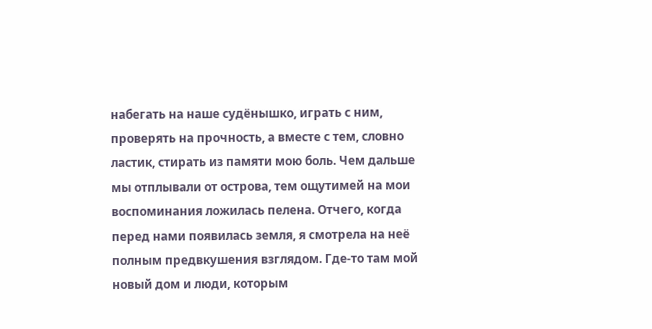набегать на наше судёнышко, играть с ним, проверять на прочность, а вместе с тем, словно ластик, стирать из памяти мою боль. Чем дальше мы отплывали от острова, тем ощутимей на мои воспоминания ложилась пелена. Отчего, когда перед нами появилась земля, я смотрела на неё полным предвкушения взглядом. Где-то там мой новый дом и люди, которым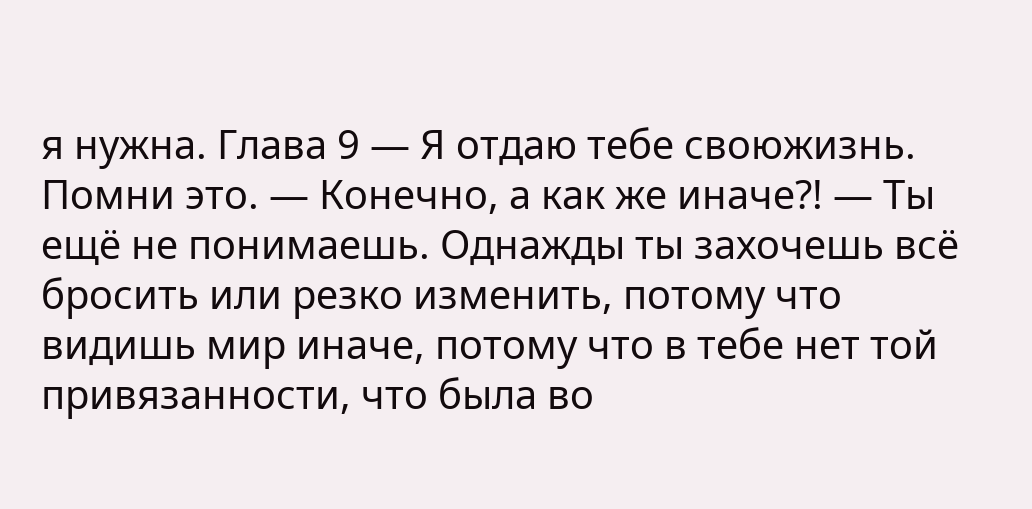я нужна. Глава 9 — Я отдаю тебе своюжизнь. Помни это. — Конечно, а как же иначе?! — Ты ещё не понимаешь. Однажды ты захочешь всё бросить или резко изменить, потому что видишь мир иначе, потому что в тебе нет той привязанности, что была во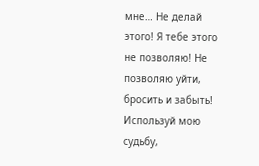мне… Не делай этого! Я тебе этого не позволяю! Не позволяю уйти, бросить и забыть! Используй мою судьбу,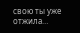свою ты уже отжила…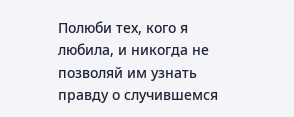Полюби тех, кого я любила, и никогда не позволяй им узнать правду о случившемся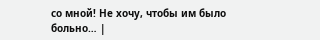со мной! Не хочу, чтобы им было больно… |